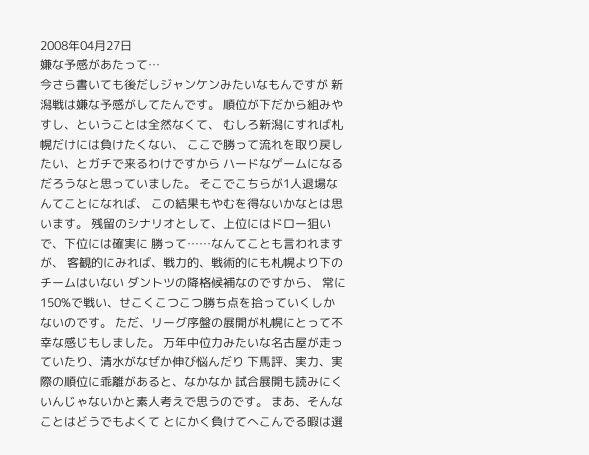2008年04月27日
嫌な予感があたって…
今さら書いても後だしジャンケンみたいなもんですが 新潟戦は嫌な予感がしてたんです。 順位が下だから組みやすし、ということは全然なくて、 むしろ新潟にすれば札幌だけには負けたくない、 ここで勝って流れを取り戻したい、とガチで来るわけですから ハードなゲームになるだろうなと思っていました。 そこでこちらが1人退場なんてことになれば、 この結果もやむを得ないかなとは思います。 残留のシナリオとして、上位にはドロー狙いで、下位には確実に 勝って……なんてことも言われますが、 客観的にみれば、戦力的、戦術的にも札幌より下のチームはいない ダントツの降格候補なのですから、 常に150%で戦い、せこくこつこつ勝ち点を拾っていくしか ないのです。 ただ、リーグ序盤の展開が札幌にとって不幸な感じもしました。 万年中位力みたいな名古屋が走っていたり、清水がなぜか伸び悩んだり 下馬評、実力、実際の順位に乖離があると、なかなか 試合展開も読みにくいんじゃないかと素人考えで思うのです。 まあ、そんなことはどうでもよくて とにかく負けてへこんでる暇は選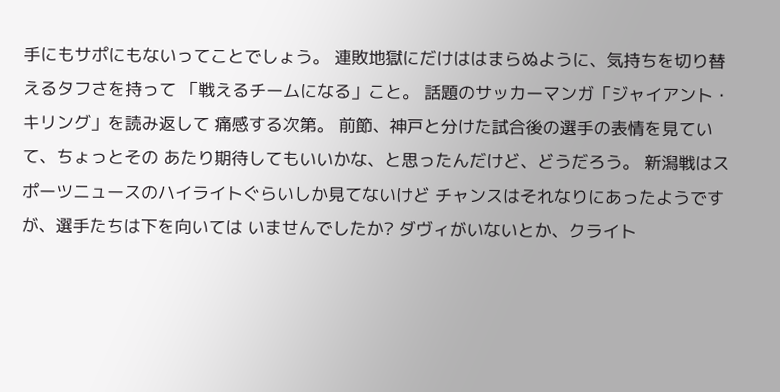手にもサポにもないってことでしょう。 連敗地獄にだけははまらぬように、気持ちを切り替えるタフさを持って 「戦えるチームになる」こと。 話題のサッカーマンガ「ジャイアント・キリング」を読み返して 痛感する次第。 前節、神戸と分けた試合後の選手の表情を見ていて、ちょっとその あたり期待してもいいかな、と思ったんだけど、どうだろう。 新潟戦はスポーツニュースのハイライトぐらいしか見てないけど チャンスはそれなりにあったようですが、選手たちは下を向いては いませんでしたか? ダヴィがいないとか、クライト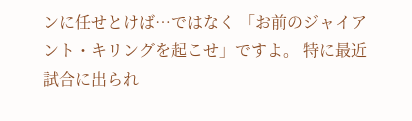ンに任せとけば…ではなく 「お前のジャイアント・キリングを起こせ」ですよ。 特に最近試合に出られ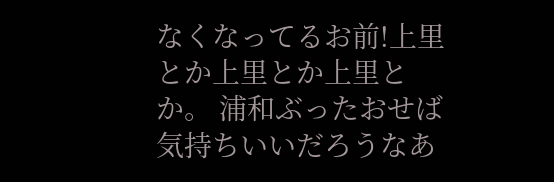なくなってるお前!上里とか上里とか上里とか。 浦和ぶったおせば気持ちいいだろうなあ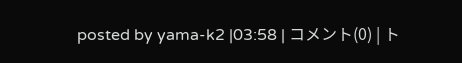posted by yama-k2 |03:58 | コメント(0) | ト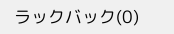ラックバック(0)